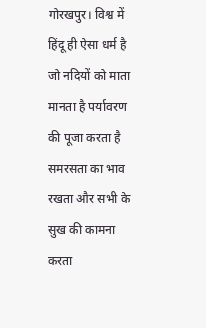गोरखपुर। विश्व में हिंदू ही ऐसा धर्म है जो नदियों को माता मानता है पर्यावरण की पूजा करता है समरसता का भाव रखता और सभी के सुख की कामना करता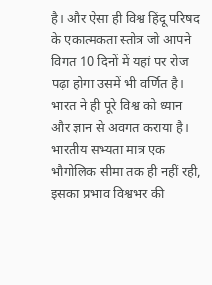है। और ऐसा ही विश्व हिंदू परिषद के एकात्मकता स्तोत्र जो आपने विगत 10 दिनों में यहां पर रोज पढ़ा होगा उसमें भी वर्णित है। भारत ने ही पूरे विश्व को ध्यान और ज्ञान से अवगत कराया है। भारतीय सभ्यता मात्र एक भौगोलिक सीमा तक ही नहीं रही, इसका प्रभाव विश्वभर की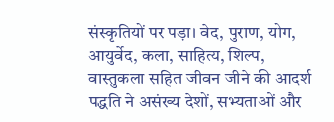संस्कृतियों पर पड़ा। वेद, पुराण, योग, आयुर्वेद, कला, साहित्य, शिल्प, वास्तुकला सहित जीवन जीने की आदर्श पद्धति ने असंख्य देशों, सभ्यताओं और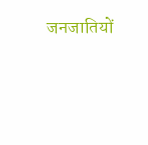जनजातियों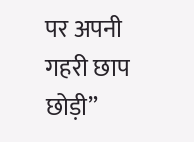पर अपनी गहरी छाप छोड़ी”